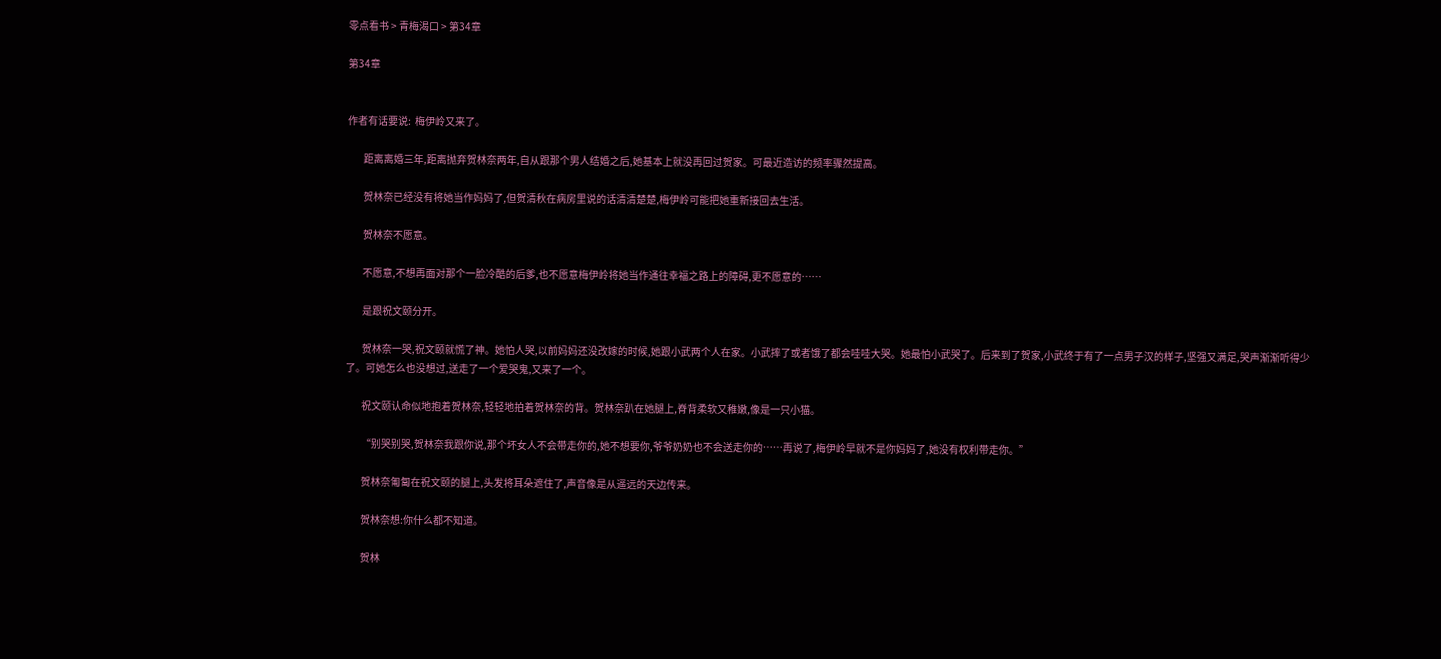零点看书 > 青梅渴口 > 第34章

第34章


作者有话要说:  梅伊岭又来了。

        距离离婚三年,距离抛弃贺林奈两年,自从跟那个男人结婚之后,她基本上就没再回过贺家。可最近造访的频率骤然提高。

        贺林奈已经没有将她当作妈妈了,但贺清秋在病房里说的话清清楚楚,梅伊岭可能把她重新接回去生活。

        贺林奈不愿意。

        不愿意,不想再面对那个一脸冷酷的后爹,也不愿意梅伊岭将她当作通往幸福之路上的障碍,更不愿意的……

        是跟祝文颐分开。

        贺林奈一哭,祝文颐就慌了神。她怕人哭,以前妈妈还没改嫁的时候,她跟小武两个人在家。小武摔了或者饿了都会哇哇大哭。她最怕小武哭了。后来到了贺家,小武终于有了一点男子汉的样子,坚强又满足,哭声渐渐听得少了。可她怎么也没想过,送走了一个爱哭鬼,又来了一个。

        祝文颐认命似地抱着贺林奈,轻轻地拍着贺林奈的背。贺林奈趴在她腿上,脊背柔软又稚嫩,像是一只小猫。

        “别哭别哭,贺林奈我跟你说,那个坏女人不会带走你的,她不想要你,爷爷奶奶也不会送走你的……再说了,梅伊岭早就不是你妈妈了,她没有权利带走你。”

        贺林奈匍匐在祝文颐的腿上,头发将耳朵遮住了,声音像是从遥远的天边传来。

        贺林奈想:你什么都不知道。

        贺林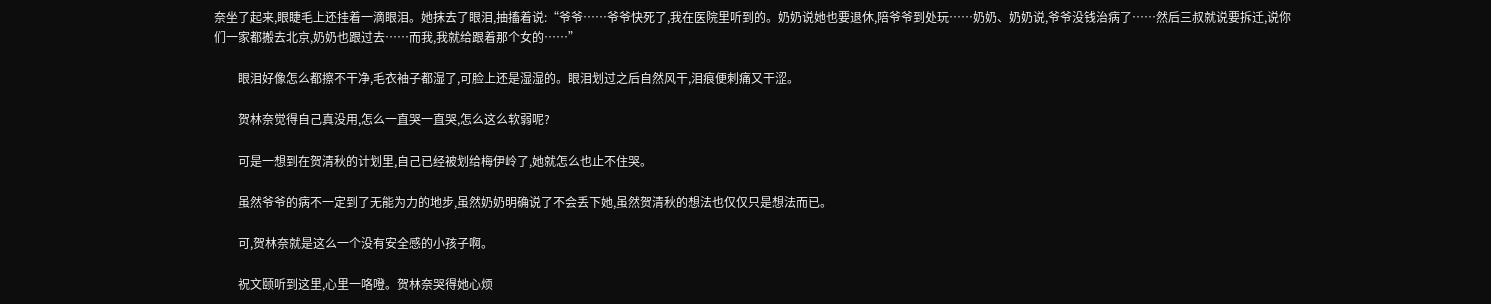奈坐了起来,眼睫毛上还挂着一滴眼泪。她抹去了眼泪,抽搐着说:“爷爷……爷爷快死了,我在医院里听到的。奶奶说她也要退休,陪爷爷到处玩……奶奶、奶奶说,爷爷没钱治病了……然后三叔就说要拆迁,说你们一家都搬去北京,奶奶也跟过去……而我,我就给跟着那个女的……”

        眼泪好像怎么都擦不干净,毛衣袖子都湿了,可脸上还是湿湿的。眼泪划过之后自然风干,泪痕便刺痛又干涩。

        贺林奈觉得自己真没用,怎么一直哭一直哭,怎么这么软弱呢?

        可是一想到在贺清秋的计划里,自己已经被划给梅伊岭了,她就怎么也止不住哭。

        虽然爷爷的病不一定到了无能为力的地步,虽然奶奶明确说了不会丢下她,虽然贺清秋的想法也仅仅只是想法而已。

        可,贺林奈就是这么一个没有安全感的小孩子啊。

        祝文颐听到这里,心里一咯噔。贺林奈哭得她心烦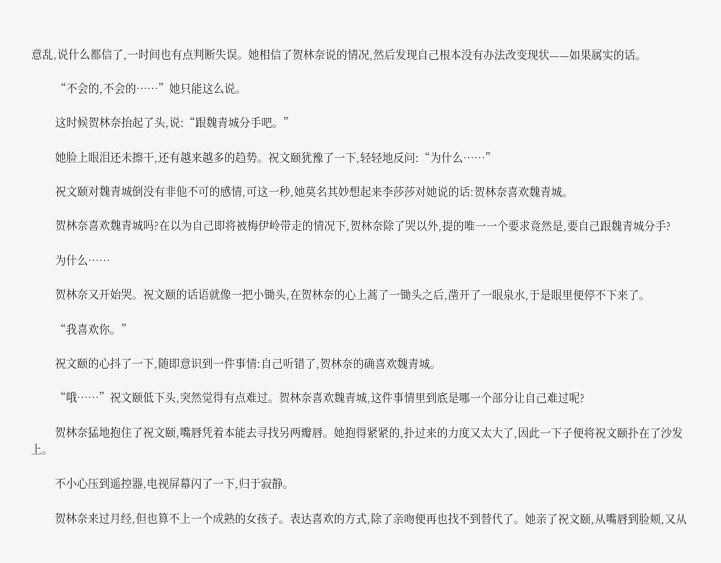意乱,说什么都信了,一时间也有点判断失误。她相信了贺林奈说的情况,然后发现自己根本没有办法改变现状——如果属实的话。

        “不会的,不会的……”她只能这么说。

        这时候贺林奈抬起了头,说:“跟魏青城分手吧。”

        她脸上眼泪还未擦干,还有越来越多的趋势。祝文颐犹豫了一下,轻轻地反问:“为什么……”

        祝文颐对魏青城倒没有非他不可的感情,可这一秒,她莫名其妙想起来李莎莎对她说的话:贺林奈喜欢魏青城。

        贺林奈喜欢魏青城吗?在以为自己即将被梅伊岭带走的情况下,贺林奈除了哭以外,提的唯一一个要求竟然是,要自己跟魏青城分手?

        为什么……

        贺林奈又开始哭。祝文颐的话语就像一把小锄头,在贺林奈的心上蒿了一锄头之后,凿开了一眼泉水,于是眼里便停不下来了。

        “我喜欢你。”

        祝文颐的心抖了一下,随即意识到一件事情:自己听错了,贺林奈的确喜欢魏青城。

        “哦……”祝文颐低下头,突然觉得有点难过。贺林奈喜欢魏青城,这件事情里到底是哪一个部分让自己难过呢?

        贺林奈猛地抱住了祝文颐,嘴唇凭着本能去寻找另两瓣唇。她抱得紧紧的,扑过来的力度又太大了,因此一下子便将祝文颐扑在了沙发上。

        不小心压到遥控器,电视屏幕闪了一下,归于寂静。

        贺林奈来过月经,但也算不上一个成熟的女孩子。表达喜欢的方式,除了亲吻便再也找不到替代了。她亲了祝文颐,从嘴唇到脸颊,又从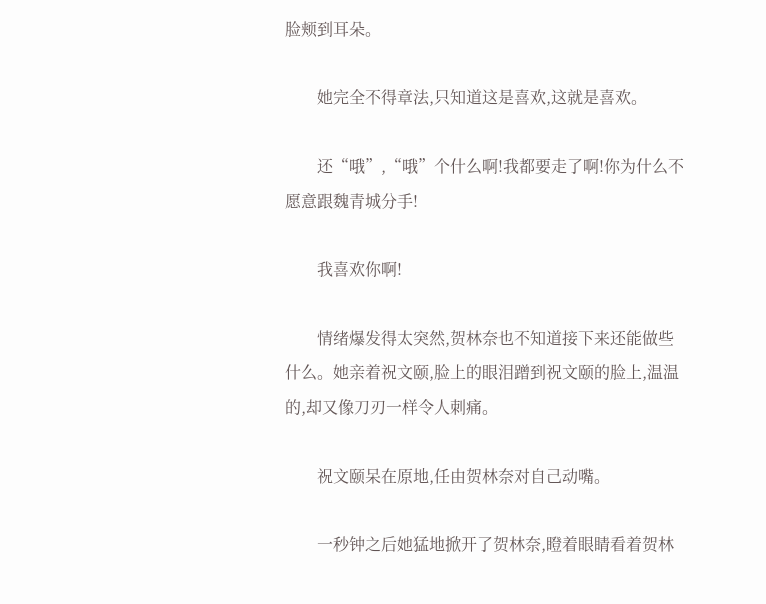脸颊到耳朵。

        她完全不得章法,只知道这是喜欢,这就是喜欢。

        还“哦”,“哦”个什么啊!我都要走了啊!你为什么不愿意跟魏青城分手!

        我喜欢你啊!

        情绪爆发得太突然,贺林奈也不知道接下来还能做些什么。她亲着祝文颐,脸上的眼泪蹭到祝文颐的脸上,温温的,却又像刀刃一样令人刺痛。

        祝文颐呆在原地,任由贺林奈对自己动嘴。

        一秒钟之后她猛地掀开了贺林奈,瞪着眼睛看着贺林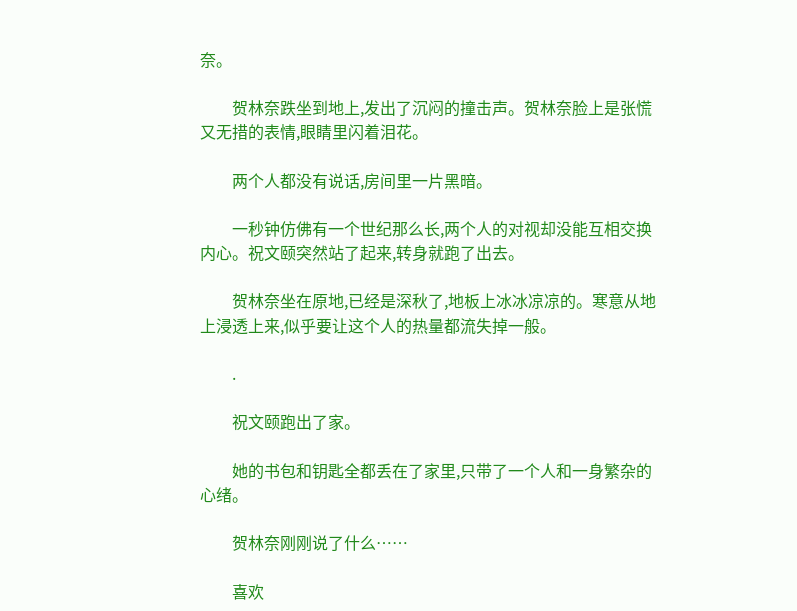奈。

        贺林奈跌坐到地上,发出了沉闷的撞击声。贺林奈脸上是张慌又无措的表情,眼睛里闪着泪花。

        两个人都没有说话,房间里一片黑暗。

        一秒钟仿佛有一个世纪那么长,两个人的对视却没能互相交换内心。祝文颐突然站了起来,转身就跑了出去。

        贺林奈坐在原地,已经是深秋了,地板上冰冰凉凉的。寒意从地上浸透上来,似乎要让这个人的热量都流失掉一般。

        .

        祝文颐跑出了家。

        她的书包和钥匙全都丢在了家里,只带了一个人和一身繁杂的心绪。

        贺林奈刚刚说了什么……

        喜欢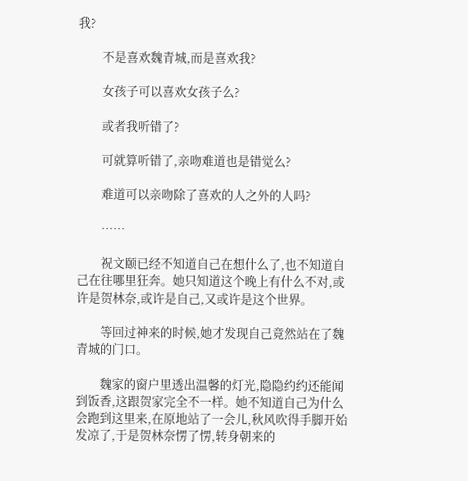我?

        不是喜欢魏青城,而是喜欢我?

        女孩子可以喜欢女孩子么?

        或者我听错了?

        可就算听错了,亲吻难道也是错觉么?

        难道可以亲吻除了喜欢的人之外的人吗?

        ……

        祝文颐已经不知道自己在想什么了,也不知道自己在往哪里狂奔。她只知道这个晚上有什么不对,或许是贺林奈,或许是自己,又或许是这个世界。

        等回过神来的时候,她才发现自己竟然站在了魏青城的门口。

        魏家的窗户里透出温馨的灯光,隐隐约约还能闻到饭香,这跟贺家完全不一样。她不知道自己为什么会跑到这里来,在原地站了一会儿,秋风吹得手脚开始发凉了,于是贺林奈愣了愣,转身朝来的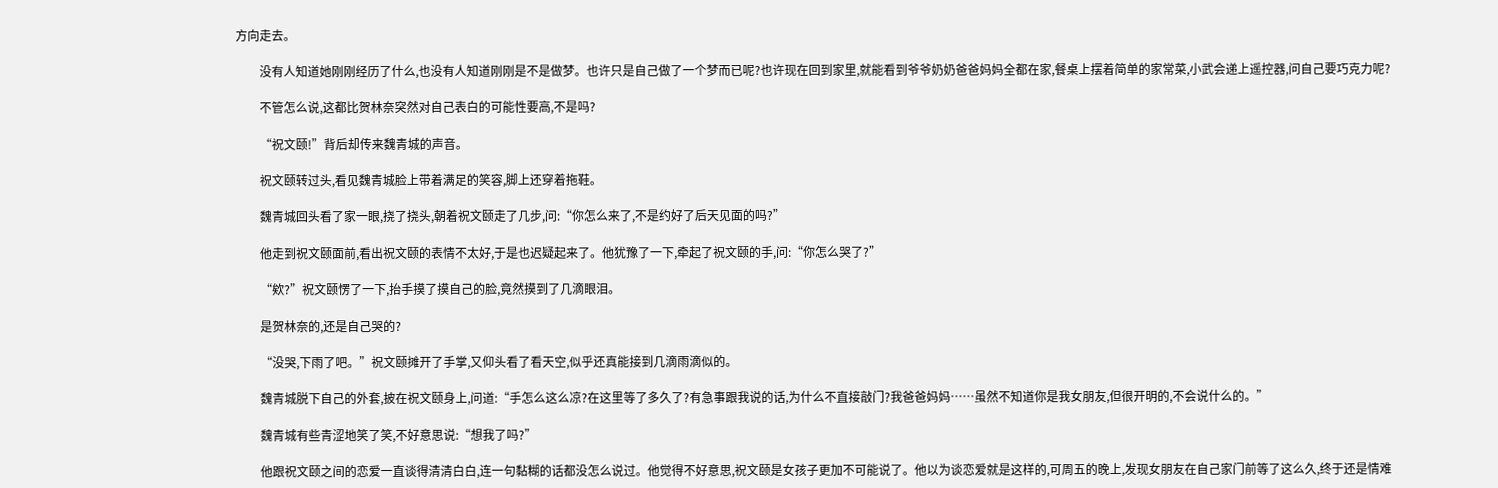方向走去。

        没有人知道她刚刚经历了什么,也没有人知道刚刚是不是做梦。也许只是自己做了一个梦而已呢?也许现在回到家里,就能看到爷爷奶奶爸爸妈妈全都在家,餐桌上摆着简单的家常菜,小武会递上遥控器,问自己要巧克力呢?

        不管怎么说,这都比贺林奈突然对自己表白的可能性要高,不是吗?

        “祝文颐!”背后却传来魏青城的声音。

        祝文颐转过头,看见魏青城脸上带着满足的笑容,脚上还穿着拖鞋。

        魏青城回头看了家一眼,挠了挠头,朝着祝文颐走了几步,问:“你怎么来了,不是约好了后天见面的吗?”

        他走到祝文颐面前,看出祝文颐的表情不太好,于是也迟疑起来了。他犹豫了一下,牵起了祝文颐的手,问:“你怎么哭了?”

        “欸?”祝文颐愣了一下,抬手摸了摸自己的脸,竟然摸到了几滴眼泪。

        是贺林奈的,还是自己哭的?

        “没哭,下雨了吧。”祝文颐摊开了手掌,又仰头看了看天空,似乎还真能接到几滴雨滴似的。

        魏青城脱下自己的外套,披在祝文颐身上,问道:“手怎么这么凉?在这里等了多久了?有急事跟我说的话,为什么不直接敲门?我爸爸妈妈……虽然不知道你是我女朋友,但很开明的,不会说什么的。”

        魏青城有些青涩地笑了笑,不好意思说:“想我了吗?”

        他跟祝文颐之间的恋爱一直谈得清清白白,连一句黏糊的话都没怎么说过。他觉得不好意思,祝文颐是女孩子更加不可能说了。他以为谈恋爱就是这样的,可周五的晚上,发现女朋友在自己家门前等了这么久,终于还是情难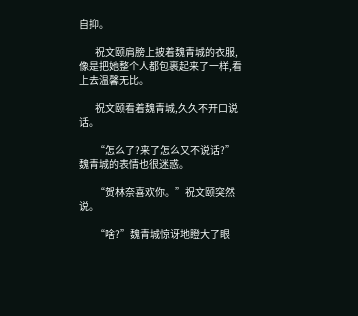自抑。

        祝文颐肩膀上披着魏青城的衣服,像是把她整个人都包裹起来了一样,看上去温馨无比。

        祝文颐看着魏青城,久久不开口说话。

        “怎么了?来了怎么又不说话?”魏青城的表情也很迷惑。

        “贺林奈喜欢你。”祝文颐突然说。

        “啥?”魏青城惊讶地瞪大了眼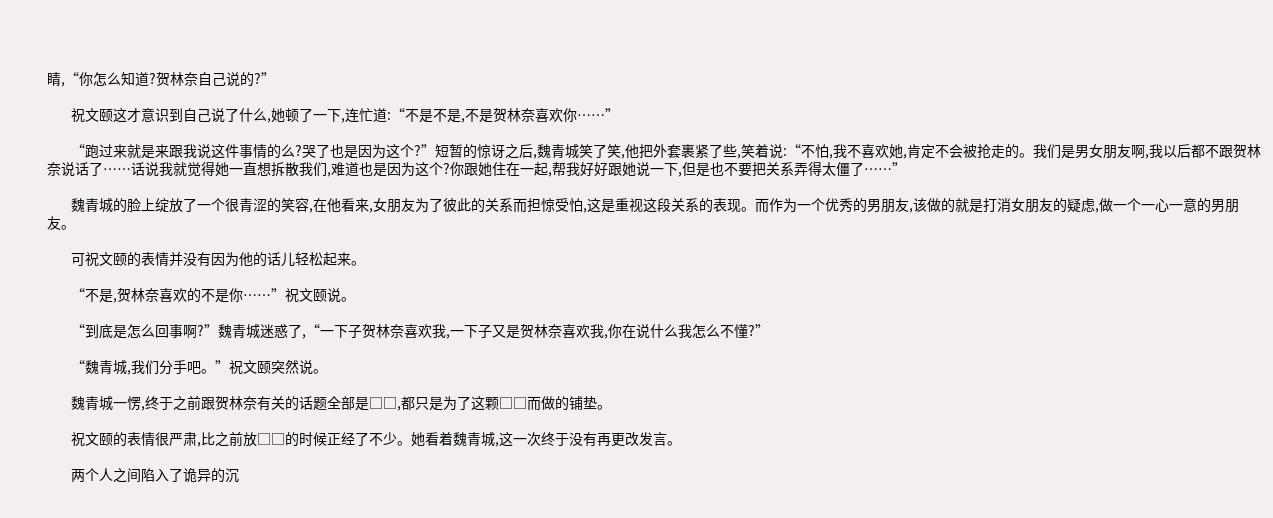睛,“你怎么知道?贺林奈自己说的?”

        祝文颐这才意识到自己说了什么,她顿了一下,连忙道:“不是不是,不是贺林奈喜欢你……”

        “跑过来就是来跟我说这件事情的么?哭了也是因为这个?”短暂的惊讶之后,魏青城笑了笑,他把外套裹紧了些,笑着说:“不怕,我不喜欢她,肯定不会被抢走的。我们是男女朋友啊,我以后都不跟贺林奈说话了……话说我就觉得她一直想拆散我们,难道也是因为这个?你跟她住在一起,帮我好好跟她说一下,但是也不要把关系弄得太僵了……”

        魏青城的脸上绽放了一个很青涩的笑容,在他看来,女朋友为了彼此的关系而担惊受怕,这是重视这段关系的表现。而作为一个优秀的男朋友,该做的就是打消女朋友的疑虑,做一个一心一意的男朋友。

        可祝文颐的表情并没有因为他的话儿轻松起来。

        “不是,贺林奈喜欢的不是你……”祝文颐说。

        “到底是怎么回事啊?”魏青城迷惑了,“一下子贺林奈喜欢我,一下子又是贺林奈喜欢我,你在说什么我怎么不懂?”

        “魏青城,我们分手吧。”祝文颐突然说。

        魏青城一愣,终于之前跟贺林奈有关的话题全部是□□,都只是为了这颗□□而做的铺垫。

        祝文颐的表情很严肃,比之前放□□的时候正经了不少。她看着魏青城,这一次终于没有再更改发言。

        两个人之间陷入了诡异的沉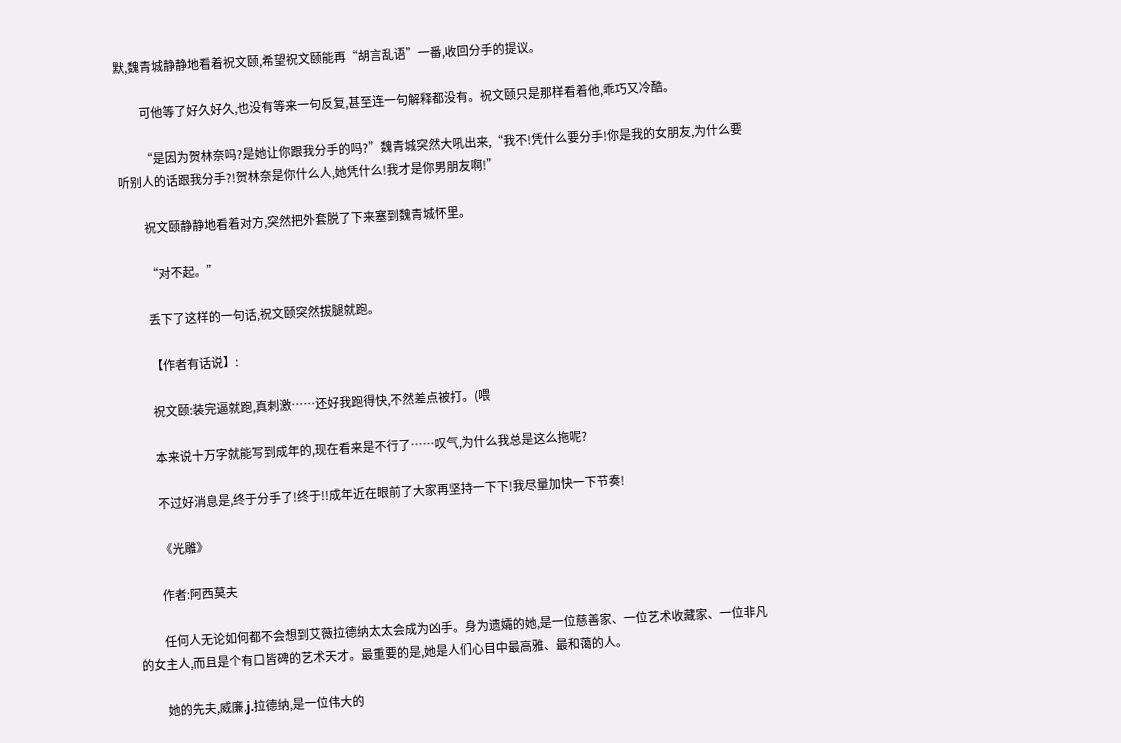默,魏青城静静地看着祝文颐,希望祝文颐能再“胡言乱语”一番,收回分手的提议。

        可他等了好久好久,也没有等来一句反复,甚至连一句解释都没有。祝文颐只是那样看着他,乖巧又冷酷。

        “是因为贺林奈吗?是她让你跟我分手的吗?”魏青城突然大吼出来,“我不!凭什么要分手!你是我的女朋友,为什么要听别人的话跟我分手?!贺林奈是你什么人,她凭什么!我才是你男朋友啊!”

        祝文颐静静地看着对方,突然把外套脱了下来塞到魏青城怀里。

        “对不起。”

        丢下了这样的一句话,祝文颐突然拔腿就跑。

        【作者有话说】:

        祝文颐:装完逼就跑,真刺激……还好我跑得快,不然差点被打。(喂

        本来说十万字就能写到成年的,现在看来是不行了……叹气,为什么我总是这么拖呢?

        不过好消息是,终于分手了!终于!!成年近在眼前了大家再坚持一下下!我尽量加快一下节奏!

        《光雕》

        作者:阿西莫夫

        任何人无论如何都不会想到艾薇拉德纳太太会成为凶手。身为遗孀的她,是一位慈善家、一位艺术收藏家、一位非凡的女主人,而且是个有口皆碑的艺术天才。最重要的是,她是人们心目中最高雅、最和蔼的人。

        她的先夫,威廉.j.拉德纳,是一位伟大的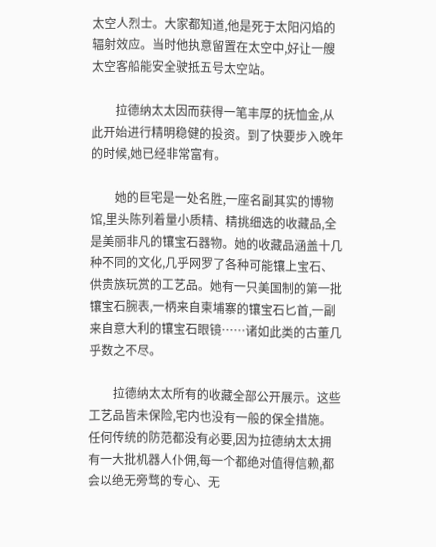太空人烈士。大家都知道,他是死于太阳闪焰的辐射效应。当时他执意留置在太空中,好让一艘太空客船能安全驶抵五号太空站。

        拉德纳太太因而获得一笔丰厚的抚恤金,从此开始进行精明稳健的投资。到了快要步入晚年的时候,她已经非常富有。

        她的巨宅是一处名胜,一座名副其实的博物馆,里头陈列着量小质精、精挑细选的收藏品,全是美丽非凡的镶宝石器物。她的收藏品涵盖十几种不同的文化,几乎网罗了各种可能镶上宝石、供贵族玩赏的工艺品。她有一只美国制的第一批镶宝石腕表,一柄来自柬埔寨的镶宝石匕首,一副来自意大利的镶宝石眼镜……诸如此类的古董几乎数之不尽。

        拉德纳太太所有的收藏全部公开展示。这些工艺品皆未保险,宅内也没有一般的保全措施。任何传统的防范都没有必要,因为拉德纳太太拥有一大批机器人仆佣,每一个都绝对值得信赖,都会以绝无旁骛的专心、无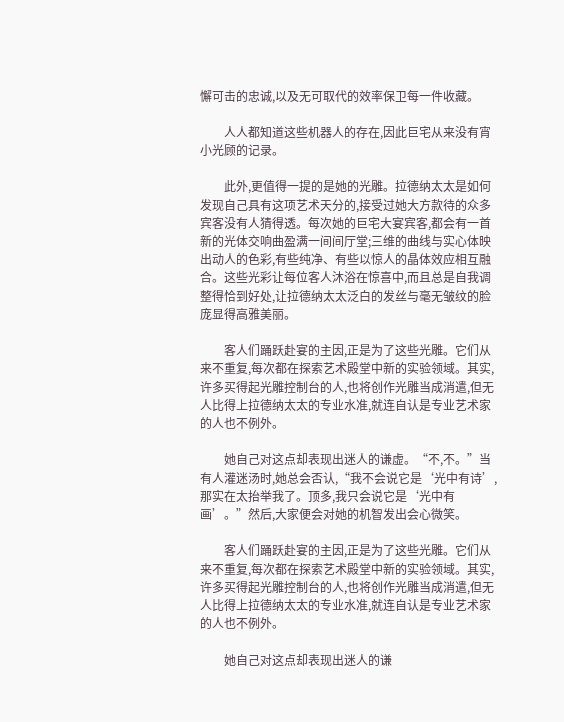懈可击的忠诚,以及无可取代的效率保卫每一件收藏。

        人人都知道这些机器人的存在,因此巨宅从来没有宵小光顾的记录。

        此外,更值得一提的是她的光雕。拉德纳太太是如何发现自己具有这项艺术天分的,接受过她大方款待的众多宾客没有人猜得透。每次她的巨宅大宴宾客,都会有一首新的光体交响曲盈满一间间厅堂;三维的曲线与实心体映出动人的色彩,有些纯净、有些以惊人的晶体效应相互融合。这些光彩让每位客人沐浴在惊喜中,而且总是自我调整得恰到好处,让拉德纳太太泛白的发丝与毫无皱纹的脸庞显得高雅美丽。

        客人们踊跃赴宴的主因,正是为了这些光雕。它们从来不重复,每次都在探索艺术殿堂中新的实验领域。其实,许多买得起光雕控制台的人,也将创作光雕当成消遣,但无人比得上拉德纳太太的专业水准,就连自认是专业艺术家的人也不例外。

        她自己对这点却表现出迷人的谦虚。“不,不。”当有人灌迷汤时,她总会否认,“我不会说它是‘光中有诗’,那实在太抬举我了。顶多,我只会说它是‘光中有画’。”然后,大家便会对她的机智发出会心微笑。

        客人们踊跃赴宴的主因,正是为了这些光雕。它们从来不重复,每次都在探索艺术殿堂中新的实验领域。其实,许多买得起光雕控制台的人,也将创作光雕当成消遣,但无人比得上拉德纳太太的专业水准,就连自认是专业艺术家的人也不例外。

        她自己对这点却表现出迷人的谦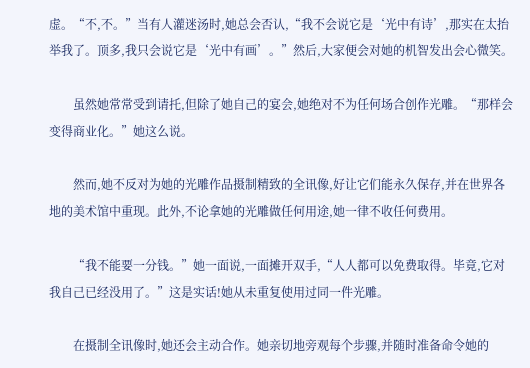虚。“不,不。”当有人灌迷汤时,她总会否认,“我不会说它是‘光中有诗’,那实在太抬举我了。顶多,我只会说它是‘光中有画’。”然后,大家便会对她的机智发出会心微笑。

        虽然她常常受到请托,但除了她自己的宴会,她绝对不为任何场合创作光雕。“那样会变得商业化。”她这么说。

        然而,她不反对为她的光雕作品摄制精致的全讯像,好让它们能永久保存,并在世界各地的美术馆中重现。此外,不论拿她的光雕做任何用途,她一律不收任何费用。

        “我不能要一分钱。”她一面说,一面摊开双手,“人人都可以免费取得。毕竟,它对我自己已经没用了。”这是实话!她从未重复使用过同一件光雕。

        在摄制全讯像时,她还会主动合作。她亲切地旁观每个步骤,并随时准备命令她的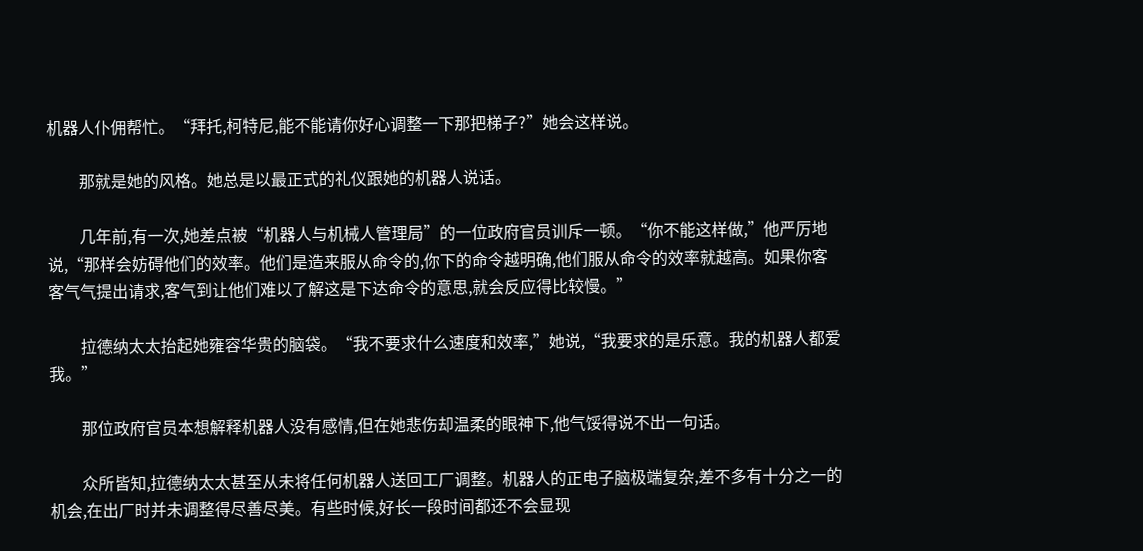机器人仆佣帮忙。“拜托,柯特尼,能不能请你好心调整一下那把梯子?”她会这样说。

        那就是她的风格。她总是以最正式的礼仪跟她的机器人说话。

        几年前,有一次,她差点被“机器人与机械人管理局”的一位政府官员训斥一顿。“你不能这样做,”他严厉地说,“那样会妨碍他们的效率。他们是造来服从命令的,你下的命令越明确,他们服从命令的效率就越高。如果你客客气气提出请求,客气到让他们难以了解这是下达命令的意思,就会反应得比较慢。”

        拉德纳太太抬起她雍容华贵的脑袋。“我不要求什么速度和效率,”她说,“我要求的是乐意。我的机器人都爱我。”

        那位政府官员本想解释机器人没有感情,但在她悲伤却温柔的眼神下,他气馁得说不出一句话。

        众所皆知,拉德纳太太甚至从未将任何机器人送回工厂调整。机器人的正电子脑极端复杂,差不多有十分之一的机会,在出厂时并未调整得尽善尽美。有些时候,好长一段时间都还不会显现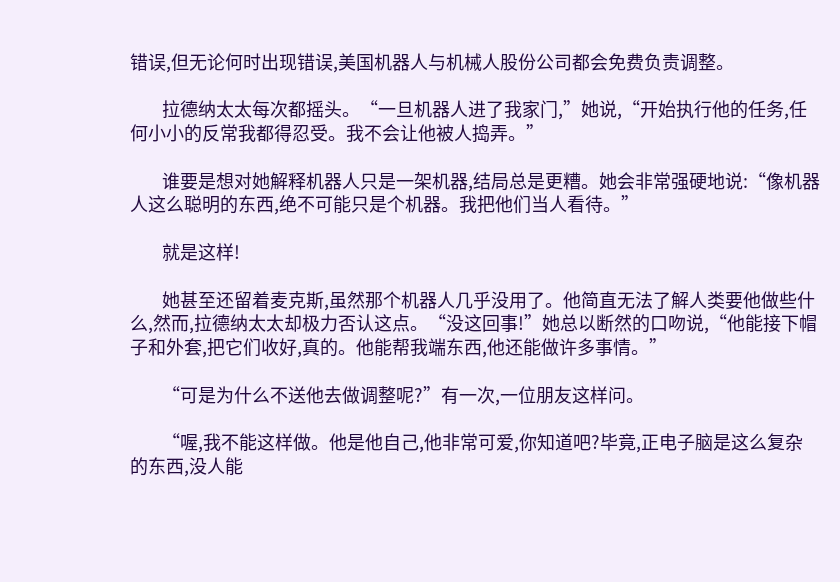错误,但无论何时出现错误,美国机器人与机械人股份公司都会免费负责调整。

        拉德纳太太每次都摇头。“一旦机器人进了我家门,”她说,“开始执行他的任务,任何小小的反常我都得忍受。我不会让他被人捣弄。”

        谁要是想对她解释机器人只是一架机器,结局总是更糟。她会非常强硬地说:“像机器人这么聪明的东西,绝不可能只是个机器。我把他们当人看待。”

        就是这样!

        她甚至还留着麦克斯,虽然那个机器人几乎没用了。他简直无法了解人类要他做些什么,然而,拉德纳太太却极力否认这点。“没这回事!”她总以断然的口吻说,“他能接下帽子和外套,把它们收好,真的。他能帮我端东西,他还能做许多事情。”

        “可是为什么不送他去做调整呢?”有一次,一位朋友这样问。

        “喔,我不能这样做。他是他自己,他非常可爱,你知道吧?毕竟,正电子脑是这么复杂的东西,没人能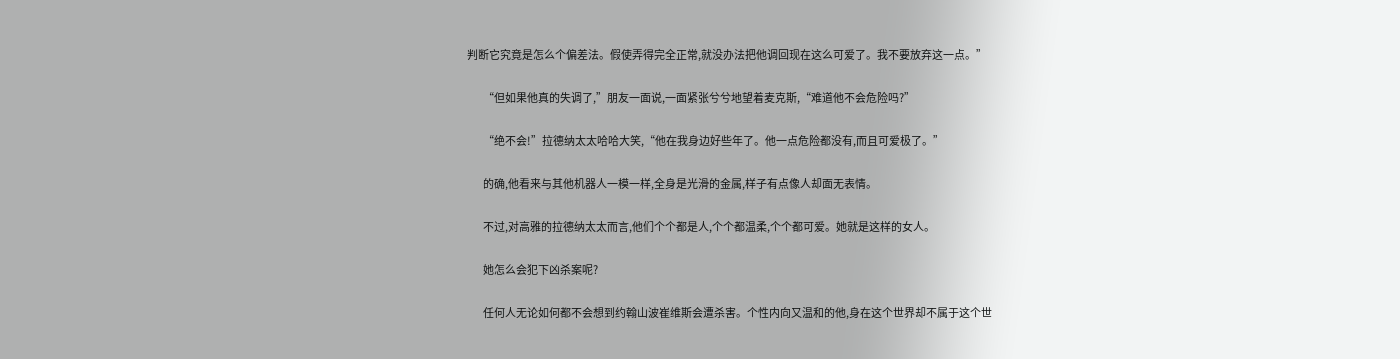判断它究竟是怎么个偏差法。假使弄得完全正常,就没办法把他调回现在这么可爱了。我不要放弃这一点。”

        “但如果他真的失调了,”朋友一面说,一面紧张兮兮地望着麦克斯,“难道他不会危险吗?”

        “绝不会!”拉德纳太太哈哈大笑,“他在我身边好些年了。他一点危险都没有,而且可爱极了。”

        的确,他看来与其他机器人一模一样,全身是光滑的金属,样子有点像人却面无表情。

        不过,对高雅的拉德纳太太而言,他们个个都是人,个个都温柔,个个都可爱。她就是这样的女人。

        她怎么会犯下凶杀案呢?

        任何人无论如何都不会想到约翰山波崔维斯会遭杀害。个性内向又温和的他,身在这个世界却不属于这个世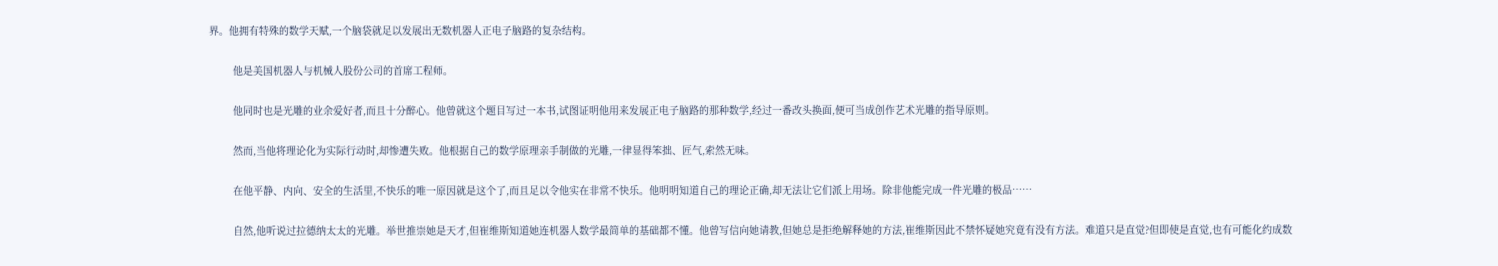界。他拥有特殊的数学天赋,一个脑袋就足以发展出无数机器人正电子脑路的复杂结构。

        他是美国机器人与机械人股份公司的首席工程师。

        他同时也是光雕的业余爱好者,而且十分醉心。他曾就这个题目写过一本书,试图证明他用来发展正电子脑路的那种数学,经过一番改头换面,便可当成创作艺术光雕的指导原则。

        然而,当他将理论化为实际行动时,却惨遭失败。他根据自己的数学原理亲手制做的光雕,一律显得笨拙、匠气,索然无味。

        在他平静、内向、安全的生活里,不快乐的唯一原因就是这个了,而且足以令他实在非常不快乐。他明明知道自己的理论正确,却无法让它们派上用场。除非他能完成一件光雕的极品……

        自然,他听说过拉德纳太太的光雕。举世推崇她是天才,但崔维斯知道她连机器人数学最简单的基础都不懂。他曾写信向她请教,但她总是拒绝解释她的方法,崔维斯因此不禁怀疑她究竟有没有方法。难道只是直觉?但即使是直觉,也有可能化约成数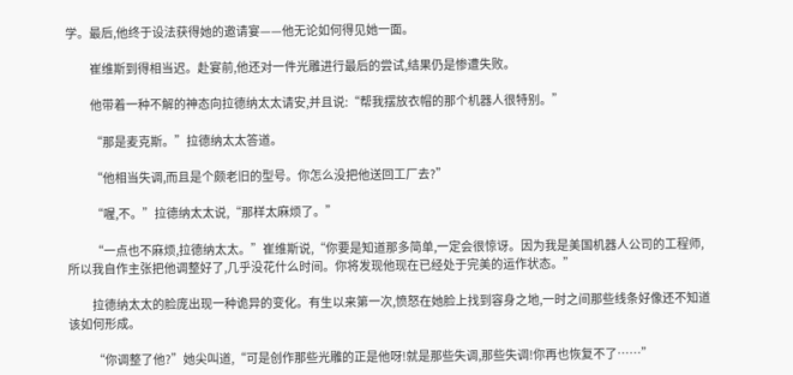学。最后,他终于设法获得她的邀请宴——他无论如何得见她一面。

        崔维斯到得相当迟。赴宴前,他还对一件光雕进行最后的尝试,结果仍是惨遭失败。

        他带着一种不解的神态向拉德纳太太请安,并且说:“帮我摆放衣帽的那个机器人很特别。”

        “那是麦克斯。”拉德纳太太答道。

        “他相当失调,而且是个颇老旧的型号。你怎么没把他送回工厂去?”

        “喔,不。”拉德纳太太说,“那样太麻烦了。”

        “一点也不麻烦,拉德纳太太。”崔维斯说,“你要是知道那多简单,一定会很惊讶。因为我是美国机器人公司的工程师,所以我自作主张把他调整好了,几乎没花什么时间。你将发现他现在已经处于完美的运作状态。”

        拉德纳太太的脸庞出现一种诡异的变化。有生以来第一次,愤怒在她脸上找到容身之地,一时之间那些线条好像还不知道该如何形成。

        “你调整了他?”她尖叫道,“可是创作那些光雕的正是他呀!就是那些失调,那些失调!你再也恢复不了……”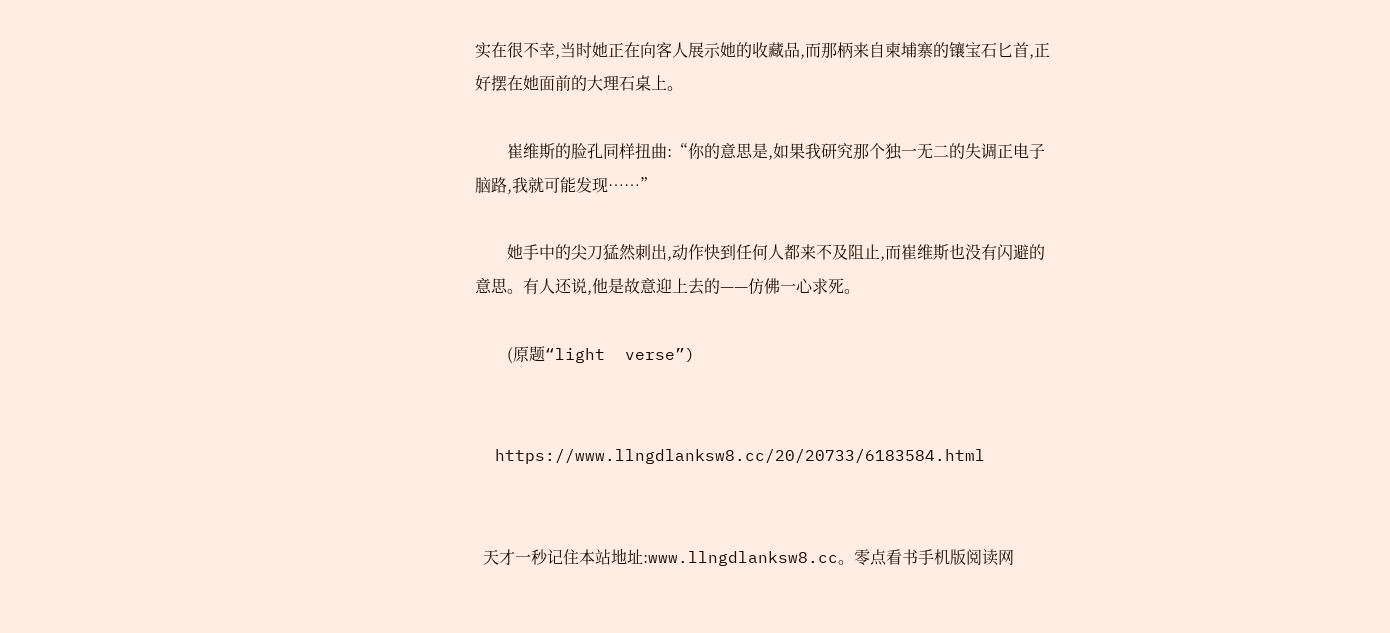实在很不幸,当时她正在向客人展示她的收藏品,而那柄来自柬埔寨的镶宝石匕首,正好摆在她面前的大理石桌上。

        崔维斯的脸孔同样扭曲:“你的意思是,如果我研究那个独一无二的失调正电子脑路,我就可能发现……”

        她手中的尖刀猛然刺出,动作快到任何人都来不及阻止,而崔维斯也没有闪避的意思。有人还说,他是故意迎上去的——仿佛一心求死。

        (原题“light  verse”)


  https://www.llngdlanksw8.cc/20/20733/6183584.html


  天才一秒记住本站地址:www.llngdlanksw8.cc。零点看书手机版阅读网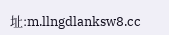址:m.llngdlanksw8.cc